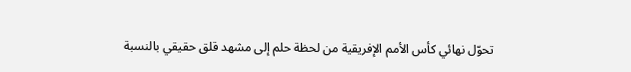تحوّل نهائي كأس الأمم الإفريقية من لحظة حلم إلى مشهد قلق حقيقي بالنسبة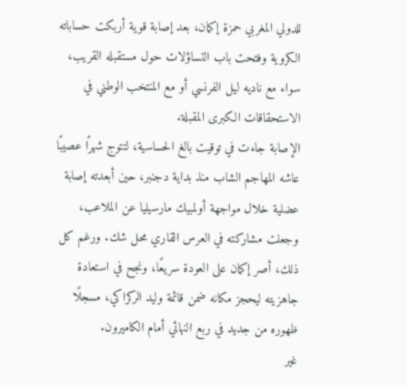للدولي المغربي حمزة إكمان، بعد إصابة قوية أربكت حساباته الكروية وفتحت باب التساؤلات حول مستقبله القريب، سواء مع ناديه ليل الفرنسي أو مع المنتخب الوطني في الاستحقاقات الكبرى المقبلة.
الإصابة جاءت في توقيت بالغ الحساسية، لتتوج شهرًا عصيبًا عاشه المهاجم الشاب منذ بداية دجنبر، حين أبعدته إصابة عضلية خلال مواجهة أولمبيك مارسيليا عن الملاعب، وجعلت مشاركته في العرس القاري محل شك. ورغم كل ذلك، أصر إكمان على العودة سريعًا، ونجح في استعادة جاهزيته ليحجز مكانه ضمن قائمة وليد الركراكي، مسجلًا ظهوره من جديد في ربع النهائي أمام الكاميرون.
غير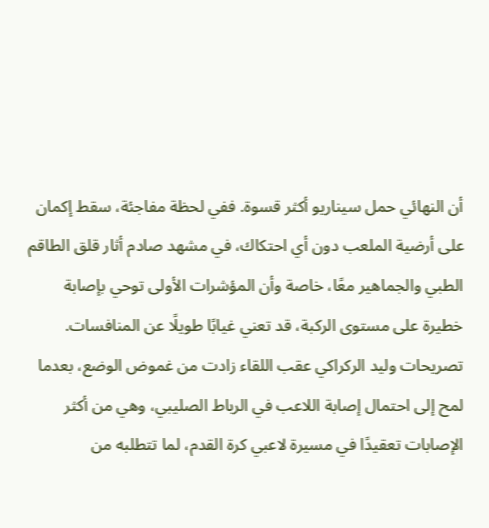أن النهائي حمل سيناريو أكثر قسوة. ففي لحظة مفاجئة، سقط إكمان على أرضية الملعب دون أي احتكاك، في مشهد صادم أثار قلق الطاقم الطبي والجماهير معًا، خاصة وأن المؤشرات الأولى توحي بإصابة خطيرة على مستوى الركبة، قد تعني غيابًا طويلًا عن المنافسات.
تصريحات وليد الركراكي عقب اللقاء زادت من غموض الوضع، بعدما لمح إلى احتمال إصابة اللاعب في الرباط الصليبي، وهي من أكثر الإصابات تعقيدًا في مسيرة لاعبي كرة القدم، لما تتطلبه من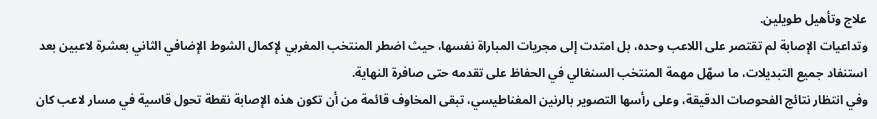علاج وتأهيل طويلين.
وتداعيات الإصابة لم تقتصر على اللاعب وحده، بل امتدت إلى مجريات المباراة نفسها، حيث اضطر المنتخب المغربي لإكمال الشوط الإضافي الثاني بعشرة لاعبين بعد استنفاد جميع التبديلات، ما سهّل مهمة المنتخب السنغالي في الحفاظ على تقدمه حتى صافرة النهاية.
وفي انتظار نتائج الفحوصات الدقيقة، وعلى رأسها التصوير بالرنين المغناطيسي، تبقى المخاوف قائمة من أن تكون هذه الإصابة نقطة تحول قاسية في مسار لاعب كان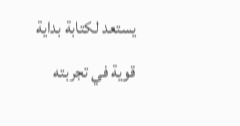يستعد لكتابة بداية قوية في تجربته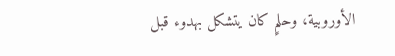الأوروبية، وحلمٍ كان يتشكل بهدوء قبل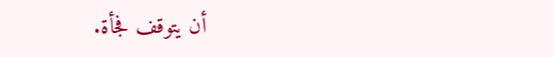أن يتوقف فجأة.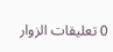0 تعليقات الزوار